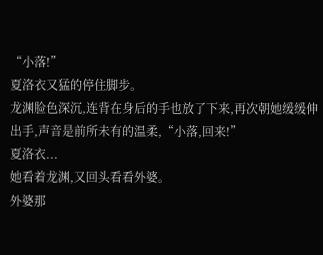“小落!”
夏洛衣又猛的停住脚步。
龙渊脸色深沉,连背在身后的手也放了下来,再次朝她缓缓伸出手,声音是前所未有的温柔,“小落,回来!”
夏洛衣...
她看着龙渊,又回头看看外婆。
外婆那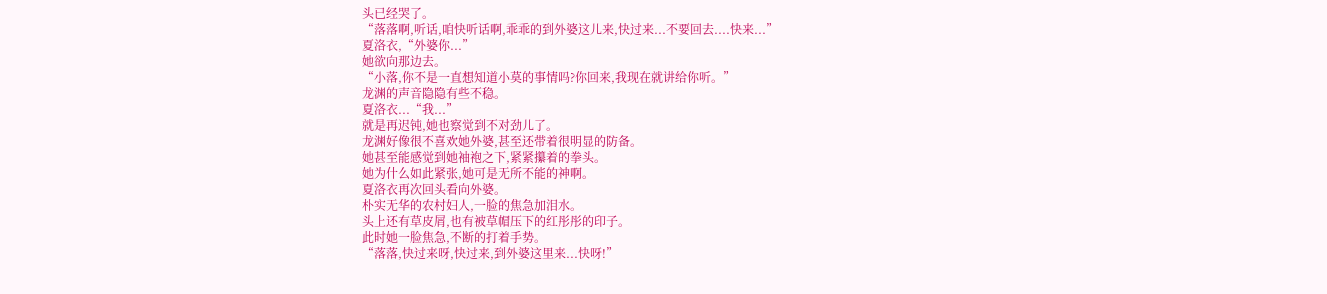头已经哭了。
“落落啊,听话,咱快听话啊,乖乖的到外婆这儿来,快过来...不要回去....快来...”
夏洛衣,“外婆你...”
她欲向那边去。
“小落,你不是一直想知道小莫的事情吗?你回来,我现在就讲给你听。”
龙渊的声音隐隐有些不稳。
夏洛衣...“我...”
就是再迟钝,她也察觉到不对劲儿了。
龙渊好像很不喜欢她外婆,甚至还带着很明显的防备。
她甚至能感觉到她袖袍之下,紧紧攥着的拳头。
她为什么如此紧张,她可是无所不能的神啊。
夏洛衣再次回头看向外婆。
朴实无华的农村妇人,一脸的焦急加泪水。
头上还有草皮屑,也有被草帽压下的红彤彤的印子。
此时她一脸焦急,不断的打着手势。
“落落,快过来呀,快过来,到外婆这里来...快呀!”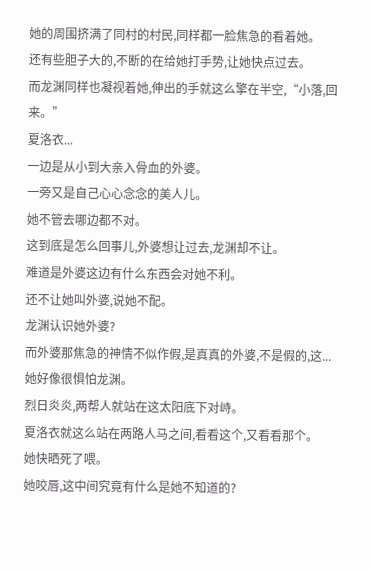她的周围挤满了同村的村民,同样都一脸焦急的看着她。
还有些胆子大的,不断的在给她打手势,让她快点过去。
而龙渊同样也凝视着她,伸出的手就这么擎在半空,“小落,回来。”
夏洛衣...
一边是从小到大亲入骨血的外婆。
一旁又是自己心心念念的美人儿。
她不管去哪边都不对。
这到底是怎么回事儿,外婆想让过去,龙渊却不让。
难道是外婆这边有什么东西会对她不利。
还不让她叫外婆,说她不配。
龙渊认识她外婆?
而外婆那焦急的神情不似作假,是真真的外婆,不是假的,这...
她好像很惧怕龙渊。
烈日炎炎,两帮人就站在这太阳底下对峙。
夏洛衣就这么站在两路人马之间,看看这个,又看看那个。
她快晒死了喂。
她咬唇,这中间究竟有什么是她不知道的?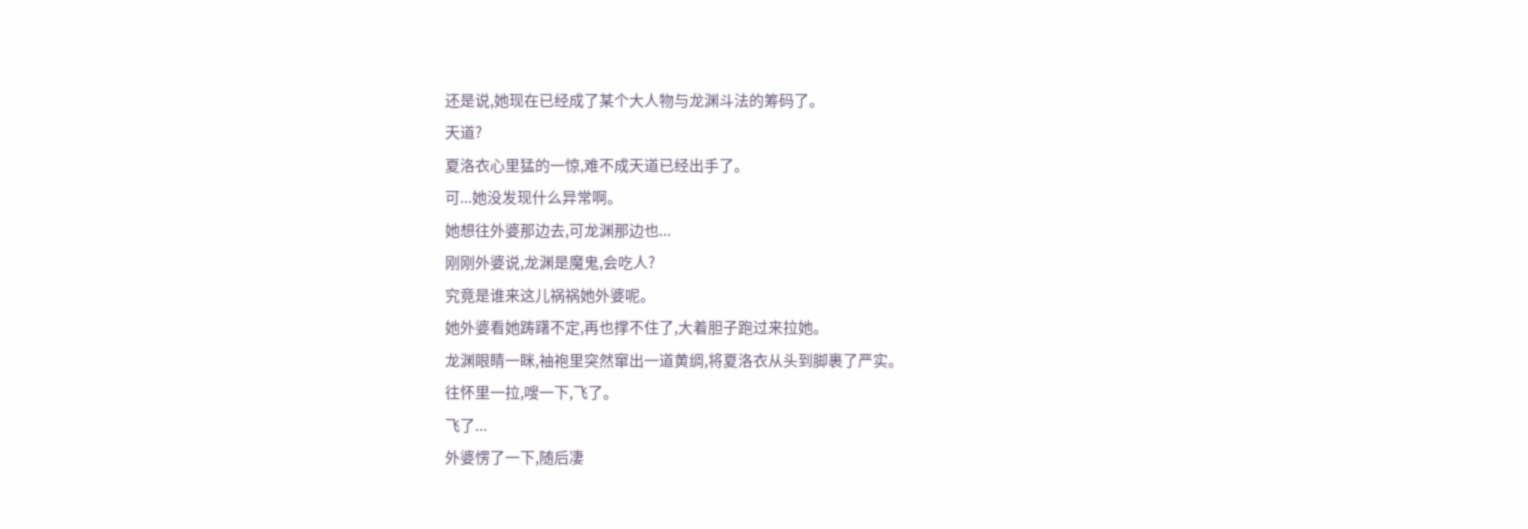还是说,她现在已经成了某个大人物与龙渊斗法的筹码了。
天道?
夏洛衣心里猛的一惊,难不成天道已经出手了。
可...她没发现什么异常啊。
她想往外婆那边去,可龙渊那边也...
刚刚外婆说,龙渊是魔鬼,会吃人?
究竟是谁来这儿祸祸她外婆呢。
她外婆看她踌躇不定,再也撑不住了,大着胆子跑过来拉她。
龙渊眼睛一眯,袖袍里突然窜出一道黄绸,将夏洛衣从头到脚裹了严实。
往怀里一拉,嗖一下,飞了。
飞了...
外婆愣了一下,随后凄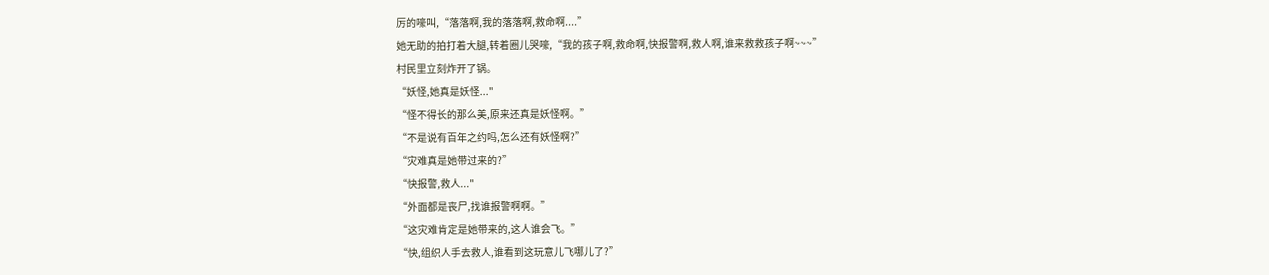厉的嚎叫,“落落啊,我的落落啊,救命啊....”
她无助的拍打着大腿,转着圈儿哭嚎,“我的孩子啊,救命啊,快报警啊,救人啊,谁来救救孩子啊~~~”
村民里立刻炸开了锅。
“妖怪,她真是妖怪..."
“怪不得长的那么美,原来还真是妖怪啊。”
“不是说有百年之约吗,怎么还有妖怪啊?”
“灾难真是她带过来的?”
“快报警,救人..."
“外面都是丧尸,找谁报警啊啊。”
“这灾难肯定是她带来的,这人谁会飞。”
“快,组织人手去救人,谁看到这玩意儿飞哪儿了?”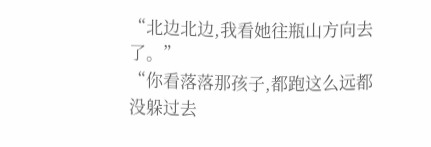“北边北边,我看她往瓶山方向去了。”
“你看落落那孩子,都跑这么远都没躲过去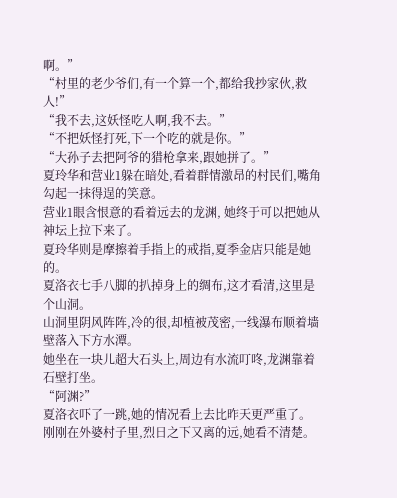啊。”
“村里的老少爷们,有一个算一个,都给我抄家伙,救人!”
“我不去,这妖怪吃人啊,我不去。”
“不把妖怪打死,下一个吃的就是你。”
“大孙子去把阿爷的猎枪拿来,跟她拼了。”
夏玲华和营业1躲在暗处,看着群情激昂的村民们,嘴角勾起一抹得逞的笑意。
营业1眼含恨意的看着远去的龙渊, 她终于可以把她从神坛上拉下来了。
夏玲华则是摩擦着手指上的戒指,夏季金店只能是她的。
夏洛衣七手八脚的扒掉身上的绸布,这才看清,这里是个山洞。
山洞里阴风阵阵,冷的很,却植被茂密,一线瀑布顺着墙壁落入下方水潭。
她坐在一块儿超大石头上,周边有水流叮咚,龙渊靠着石壁打坐。
“阿渊?”
夏洛衣吓了一跳,她的情况看上去比昨天更严重了。
刚刚在外婆村子里,烈日之下又离的远,她看不清楚。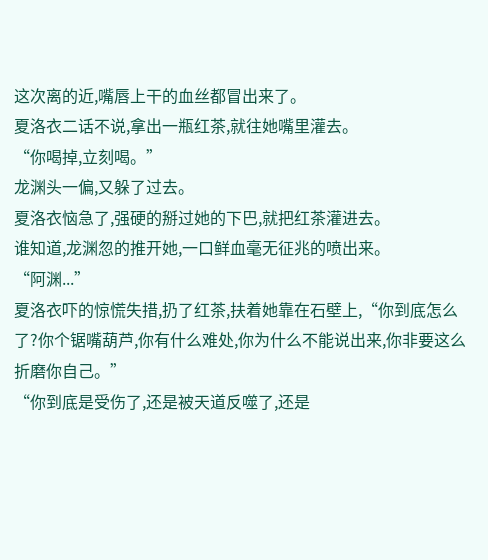这次离的近,嘴唇上干的血丝都冒出来了。
夏洛衣二话不说,拿出一瓶红茶,就往她嘴里灌去。
“你喝掉,立刻喝。”
龙渊头一偏,又躲了过去。
夏洛衣恼急了,强硬的掰过她的下巴,就把红茶灌进去。
谁知道,龙渊忽的推开她,一口鲜血毫无征兆的喷出来。
“阿渊...”
夏洛衣吓的惊慌失措,扔了红茶,扶着她靠在石壁上,“你到底怎么了?你个锯嘴葫芦,你有什么难处,你为什么不能说出来,你非要这么折磨你自己。”
“你到底是受伤了,还是被天道反噬了,还是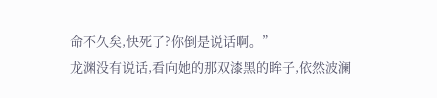命不久矣,快死了?你倒是说话啊。”
龙渊没有说话,看向她的那双漆黑的眸子,依然波澜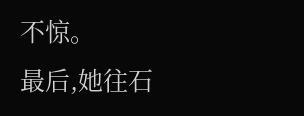不惊。
最后,她往石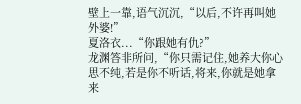壁上一靠,语气沉沉,“以后,不许再叫她外婆!”
夏洛衣...“你跟她有仇?”
龙渊答非所问,“你只需记住,她养大你心思不纯,若是你不听话,将来,你就是她拿来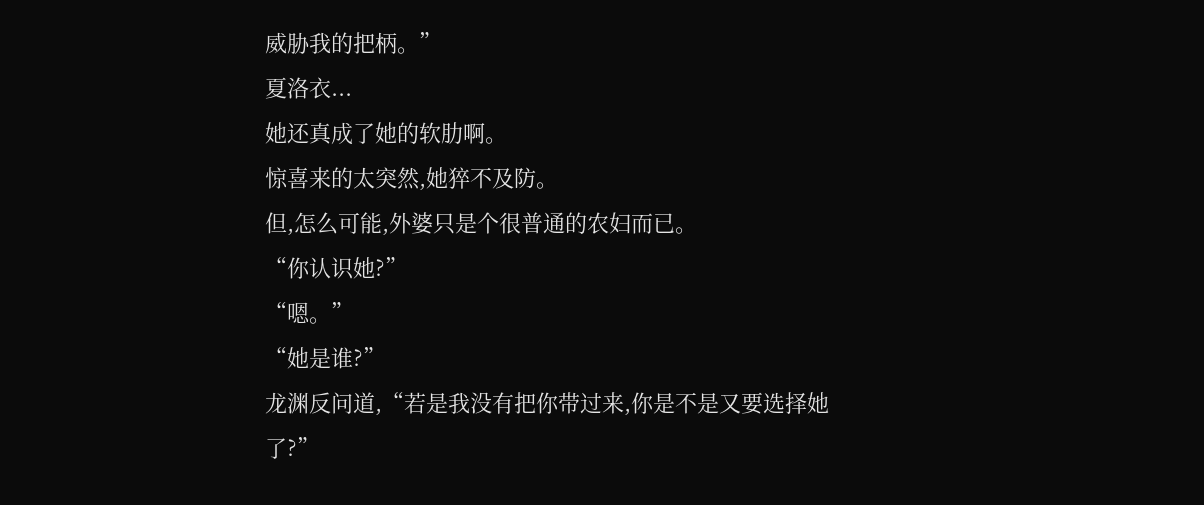威胁我的把柄。”
夏洛衣...
她还真成了她的软肋啊。
惊喜来的太突然,她猝不及防。
但,怎么可能,外婆只是个很普通的农妇而已。
“你认识她?”
“嗯。”
“她是谁?”
龙渊反问道,“若是我没有把你带过来,你是不是又要选择她了?”